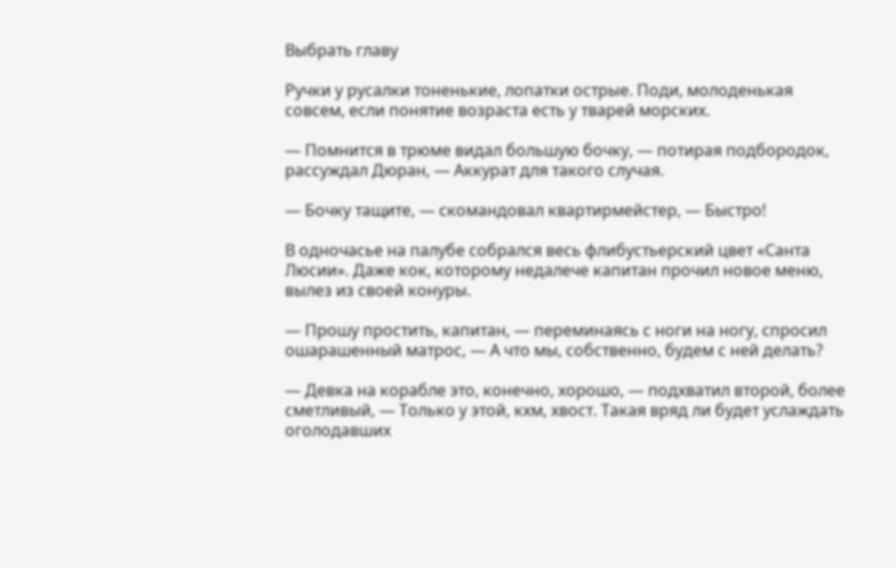Выбрать главу

Ручки у русалки тоненькие, лопатки острые. Поди, молоденькая совсем, если понятие возраста есть у тварей морских.

— Помнится в трюме видал большую бочку, — потирая подбородок, рассуждал Дюран, — Аккурат для такого случая.

— Бочку тащите, — скомандовал квартирмейстер, — Быстро!

В одночасье на палубе собрался весь флибустьерский цвет «Санта Люсии». Даже кок, которому недалече капитан прочил новое меню, вылез из своей конуры.

— Прошу простить, капитан, — переминаясь с ноги на ногу, спросил ошарашенный матрос, — А что мы, собственно, будем с ней делать?

— Девка на корабле это, конечно, хорошо, — подхватил второй, более сметливый, — Только у этой, кхм, хвост. Такая вряд ли будет услаждать оголодавших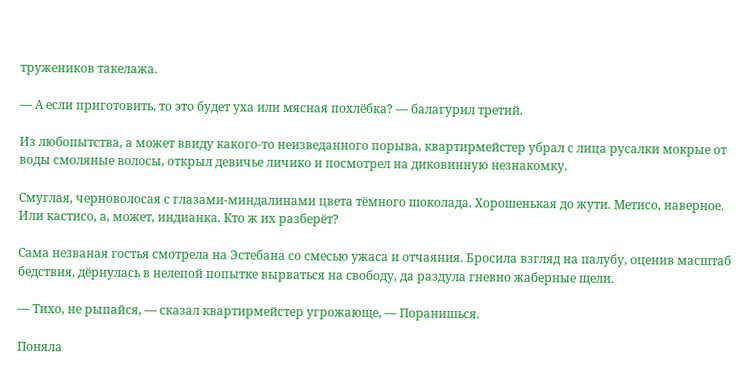тружеников такелажа.

— А если приготовить, то это будет уха или мясная похлёбка? — балагурил третий.

Из любопытства, а может ввиду какого-то неизведанного порыва, квартирмейстер убрал с лица русалки мокрые от воды смоляные волосы, открыл девичье личико и посмотрел на диковинную незнакомку.

Смуглая, черноволосая с глазами-миндалинами цвета тёмного шоколада. Хорошенькая до жути. Метисо, наверное. Или кастисо, а, может, индианка. Кто ж их разберёт?

Сама незваная гостья смотрела на Эстебана со смесью ужаса и отчаяния. Бросила взгляд на палубу, оценив масштаб бедствия, дёрнулась в нелепой попытке вырваться на свободу, да раздула гневно жаберные щели.

— Тихо, не рыпайся, — сказал квартирмейстер угрожающе, — Поранишься.

Поняла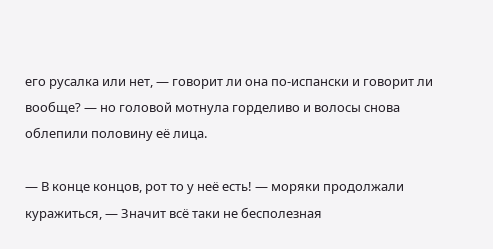его русалка или нет, — говорит ли она по-испански и говорит ли вообще? — но головой мотнула горделиво и волосы снова облепили половину её лица.

— В конце концов, рот то у неё есть! — моряки продолжали куражиться, — Значит всё таки не бесполезная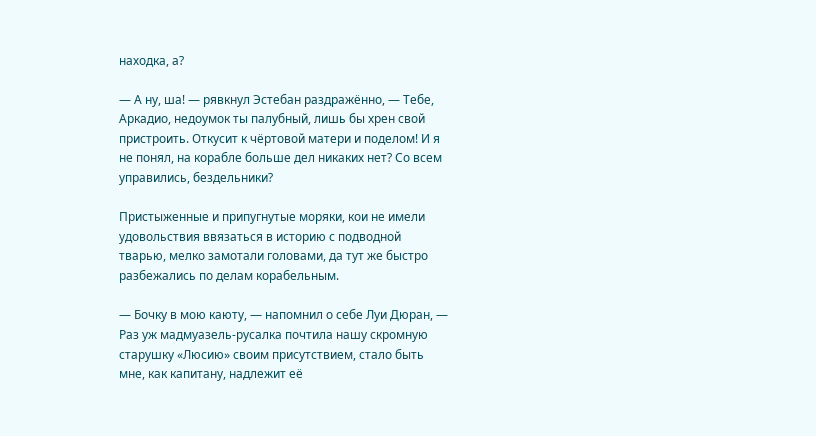находка, а?

— А ну, ша! — рявкнул Эстебан раздражённо, — Тебе, Аркадио, недоумок ты палубный, лишь бы хрен свой пристроить. Откусит к чёртовой матери и поделом! И я не понял, на корабле больше дел никаких нет? Со всем управились, бездельники?

Пристыженные и припугнутые моряки, кои не имели удовольствия ввязаться в историю с подводной тварью, мелко замотали головами, да тут же быстро разбежались по делам корабельным.

— Бочку в мою каюту, — напомнил о себе Луи Дюран, — Раз уж мадмуазель-русалка почтила нашу скромную старушку «Люсию» своим присутствием, стало быть мне, как капитану, надлежит её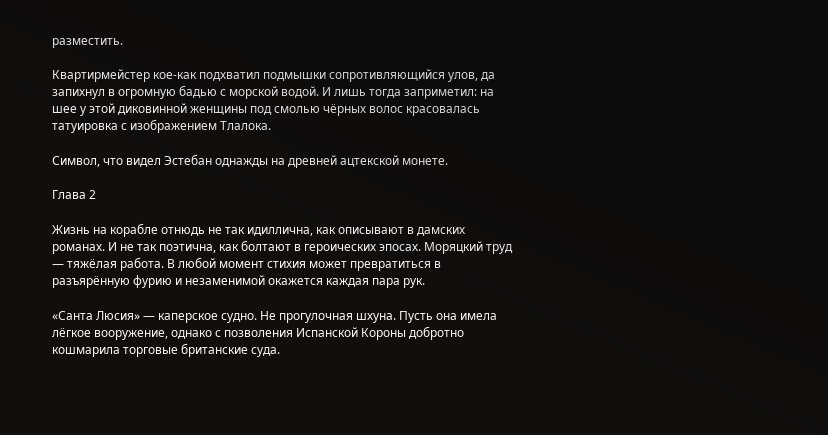разместить.

Квартирмейстер кое-как подхватил подмышки сопротивляющийся улов, да запихнул в огромную бадью с морской водой. И лишь тогда заприметил: на шее у этой диковинной женщины под смолью чёрных волос красовалась татуировка с изображением Тлалока.

Символ, что видел Эстебан однажды на древней ацтекской монете.

Глава 2

Жизнь на корабле отнюдь не так идиллична, как описывают в дамских романах. И не так поэтична, как болтают в героических эпосах. Моряцкий труд — тяжёлая работа. В любой момент стихия может превратиться в разъярённую фурию и незаменимой окажется каждая пара рук.

«Санта Люсия» — каперское судно. Не прогулочная шхуна. Пусть она имела лёгкое вооружение, однако с позволения Испанской Короны добротно кошмарила торговые британские суда.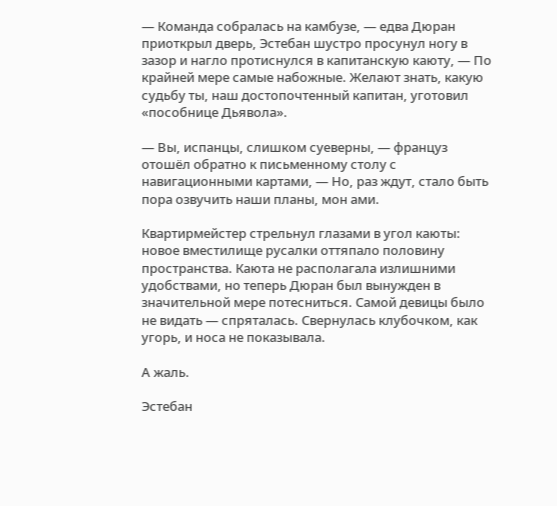— Команда собралась на камбузе, — едва Дюран приоткрыл дверь, Эстебан шустро просунул ногу в зазор и нагло протиснулся в капитанскую каюту, — По крайней мере самые набожные. Желают знать, какую судьбу ты, наш достопочтенный капитан, уготовил «пособнице Дьявола».

— Вы, испанцы, слишком суеверны, — француз отошёл обратно к письменному столу с навигационными картами, — Но, раз ждут, стало быть пора озвучить наши планы, мон ами.

Квартирмейстер стрельнул глазами в угол каюты: новое вместилище русалки оттяпало половину пространства. Каюта не располагала излишними удобствами, но теперь Дюран был вынужден в значительной мере потесниться. Самой девицы было не видать — спряталась. Свернулась клубочком, как угорь, и носа не показывала.

А жаль.

Эстебан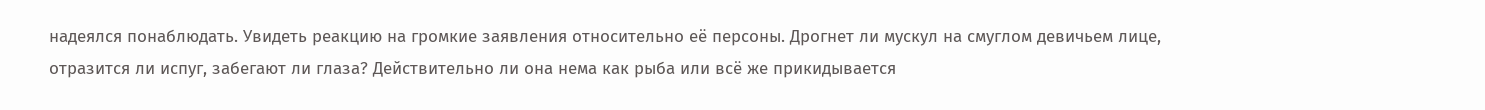надеялся понаблюдать. Увидеть реакцию на громкие заявления относительно её персоны. Дрогнет ли мускул на смуглом девичьем лице, отразится ли испуг, забегают ли глаза? Действительно ли она нема как рыба или всё же прикидывается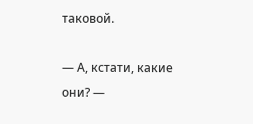таковой.

— А, кстати, какие они? —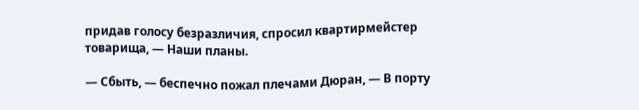придав голосу безразличия, спросил квартирмейстер товарища, — Наши планы.

— Сбыть, — беспечно пожал плечами Дюран, — В порту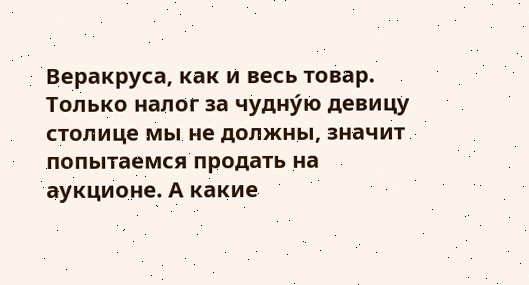Веракруса, как и весь товар. Только налог за чудну́ю девицу столице мы не должны, значит попытаемся продать на аукционе. А какие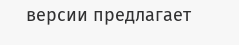версии предлагает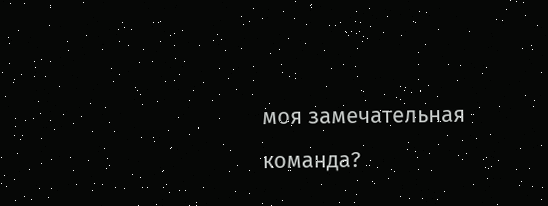моя замечательная команда?